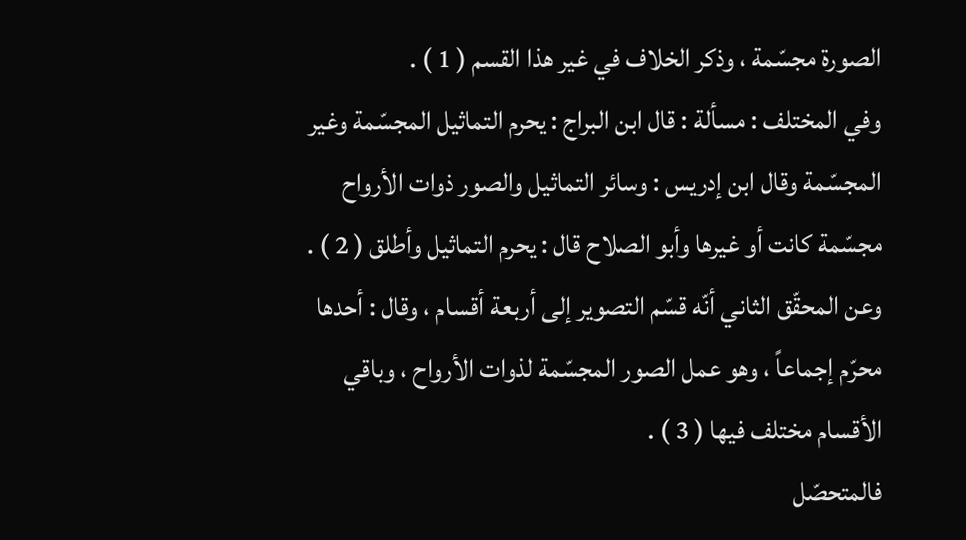الصورة مجسّمة ، وذكر الخلاف في غير هذا القسم ( 1 ) .
وفي المختلف : مسألة : قال ابن البراج : يحرم التماثيل المجسّمة وغير المجسّمة وقال ابن إدريس : وسائر التماثيل والصور ذوات الأرواح مجسّمة كانت أو غيرها وأبو الصلاح قال : يحرم التماثيل وأطلق ( 2 ) .
وعن المحقّق الثاني أنّه قسّم التصوير إلى أربعة أقسام ، وقال : أحدها محرّم إجماعاً ، وهو عمل الصور المجسّمة لذوات الأرواح ، وباقي الأقسام مختلف فيها ( 3 ) .
فالمتحصّل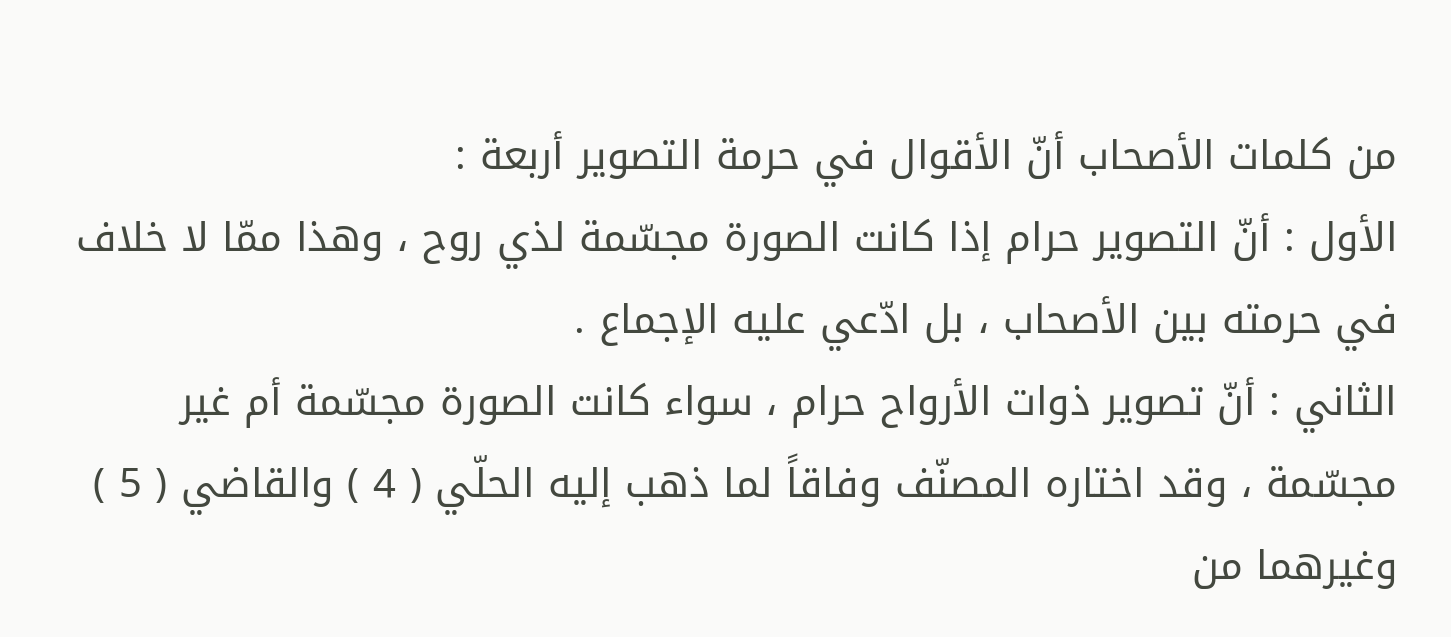من كلمات الأصحاب أنّ الأقوال في حرمة التصوير أربعة :
الأول : أنّ التصوير حرام إذا كانت الصورة مجسّمة لذي روح ، وهذا ممّا لا خلاف في حرمته بين الأصحاب ، بل ادّعي عليه الإجماع .
الثاني : أنّ تصوير ذوات الأرواح حرام ، سواء كانت الصورة مجسّمة أم غير مجسّمة ، وقد اختاره المصنّف وفاقاً لما ذهب إليه الحلّي ( 4 ) والقاضي ( 5 ) وغيرهما من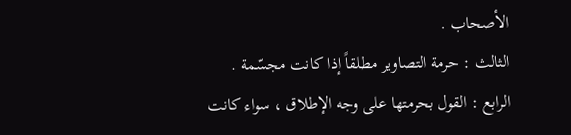الأصحاب .
الثالث : حرمة التصاوير مطلقاً إذا كانت مجسّمة .
الرابع : القول بحرمتها على وجه الإطلاق ، سواء كانت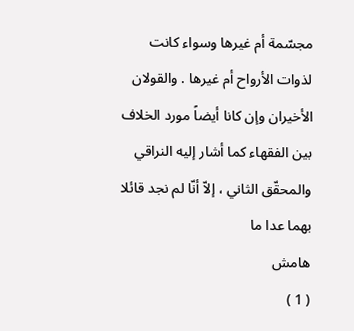مجسّمة أم غيرها وسواء كانت لذوات الأرواح أم غيرها . والقولان الأخيران وإن كانا أيضاً مورد الخلاف بين الفقهاء كما أشار إليه النراقي والمحقّق الثاني ، إلاّ أنّا لم نجد قائلا بهما عدا ما
هامش
( 1 )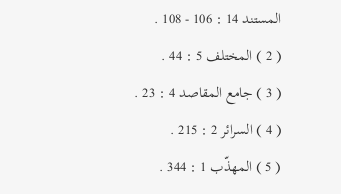المستند 14 : 106 - 108 .
( 2 ) المختلف 5 : 44 .
( 3 ) جامع المقاصد 4 : 23 .
( 4 ) السرائر 2 : 215 .
( 5 ) المهذّب 1 : 344 .